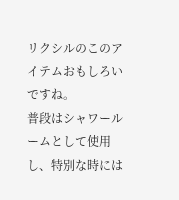リクシルのこのアイテムおもしろいですね。
普段はシャワールームとして使用し、特別な時には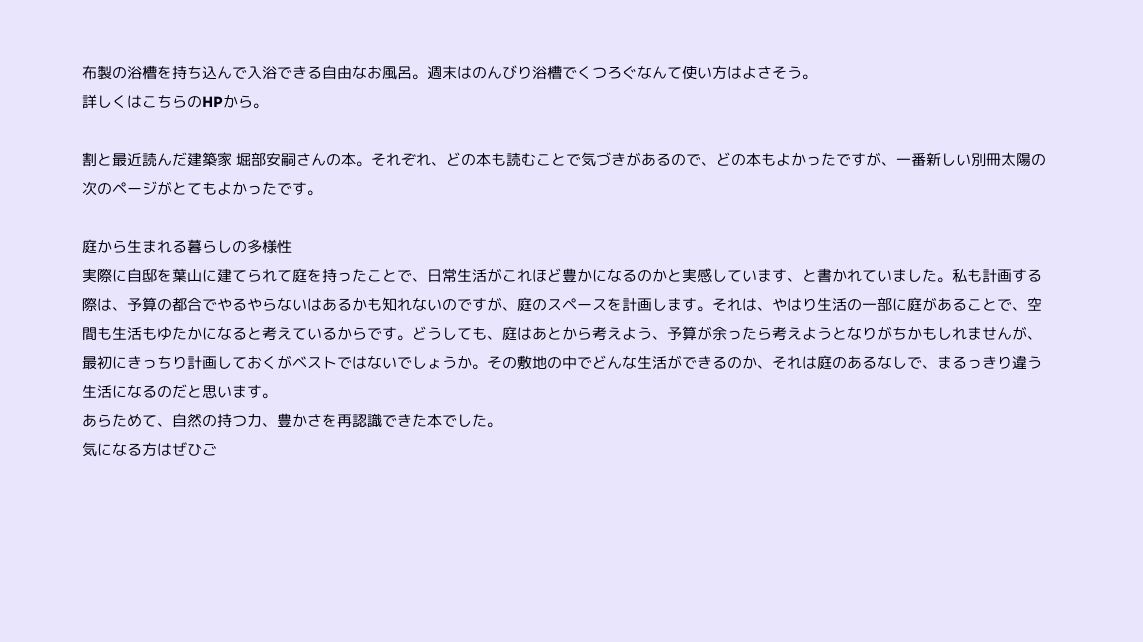布製の浴槽を持ち込んで入浴できる自由なお風呂。週末はのんびり浴槽でくつろぐなんて使い方はよさそう。
詳しくはこちらのHPから。

割と最近読んだ建築家 堀部安嗣さんの本。それぞれ、どの本も読むことで気づきがあるので、どの本もよかったですが、一番新しい別冊太陽の次のページがとてもよかったです。

庭から生まれる暮らしの多様性
実際に自邸を葉山に建てられて庭を持ったことで、日常生活がこれほど豊かになるのかと実感しています、と書かれていました。私も計画する際は、予算の都合でやるやらないはあるかも知れないのですが、庭のスペースを計画します。それは、やはり生活の一部に庭があることで、空間も生活もゆたかになると考えているからです。どうしても、庭はあとから考えよう、予算が余ったら考えようとなりがちかもしれませんが、最初にきっちり計画しておくがベストではないでしょうか。その敷地の中でどんな生活ができるのか、それは庭のあるなしで、まるっきり違う生活になるのだと思います。
あらためて、自然の持つ力、豊かさを再認識できた本でした。
気になる方はぜひご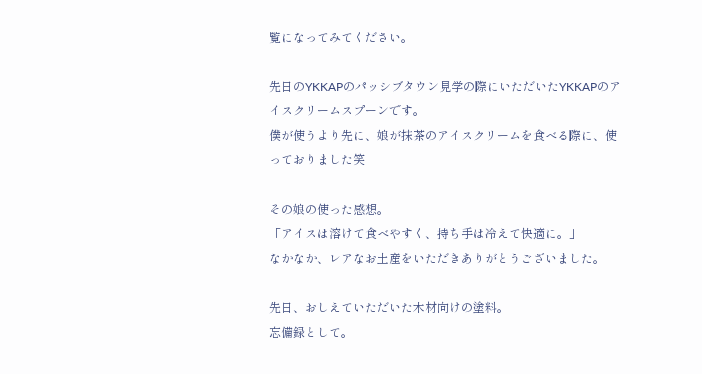覧になってみてください。

先日のYKKAPのパッシブタウン見学の際にいただいたYKKAPのアイスクリームスプーンです。
僕が使うより先に、娘が抹茶のアイスクリームを食べる際に、使っておりました笑

その娘の使った感想。
「アイスは溶けて食べやすく、持ち手は冷えて快適に。」
なかなか、レアなお土産をいただきありがとうございました。

先日、おしえていただいた木材向けの塗料。
忘備録として。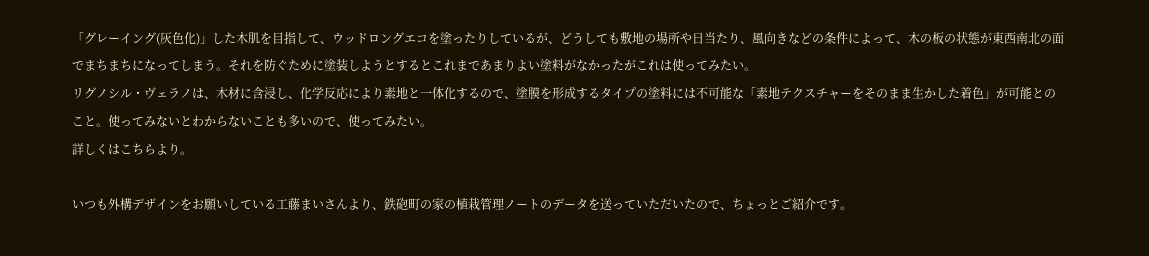「グレーイング(灰色化)」した木肌を目指して、ウッドロングエコを塗ったりしているが、どうしても敷地の場所や日当たり、風向きなどの条件によって、木の板の状態が東西南北の面でまちまちになってしまう。それを防ぐために塗装しようとするとこれまであまりよい塗料がなかったがこれは使ってみたい。
リグノシル・ヴェラノは、木材に含浸し、化学反応により素地と一体化するので、塗膜を形成するタイプの塗料には不可能な「素地テクスチャーをそのまま生かした着色」が可能とのこと。使ってみないとわからないことも多いので、使ってみたい。
詳しくはこちらより。

いつも外構デザインをお願いしている工藤まいさんより、鉄砲町の家の植栽管理ノートのデータを送っていただいたので、ちょっとご紹介です。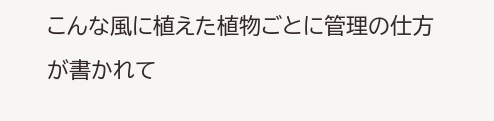こんな風に植えた植物ごとに管理の仕方が書かれて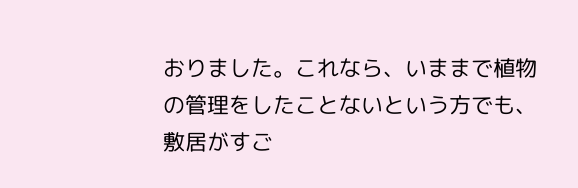おりました。これなら、いままで植物の管理をしたことないという方でも、敷居がすご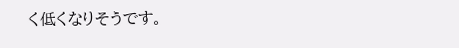く低くなりそうです。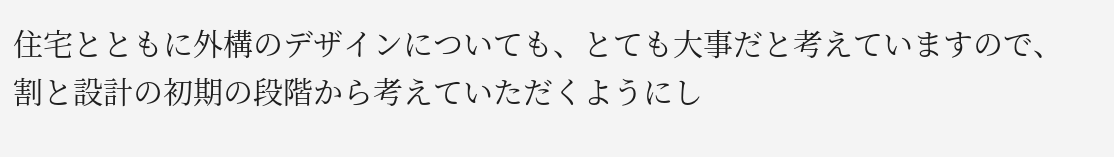住宅とともに外構のデザインについても、とても大事だと考えていますので、割と設計の初期の段階から考えていただくようにし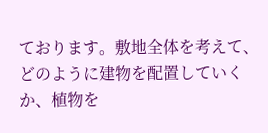ております。敷地全体を考えて、どのように建物を配置していくか、植物を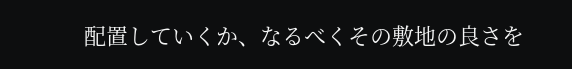配置していくか、なるべくその敷地の良さを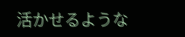活かせるような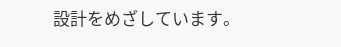設計をめざしています。